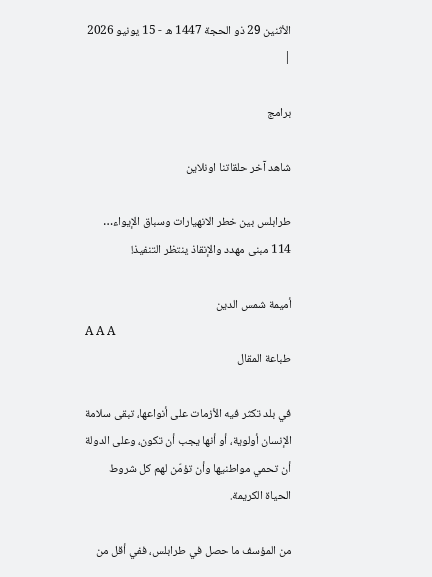الأثنين 29 ذو الحجة 1447 ه - 15 يونيو 2026 |

برامج

شاهد آخر حلقاتنا اونلاين

طرابلس بين خطر الانهيارات وسباق الإيواء… 114 مبنى مهدد والإنقاذ ينتظر التنفيذ!

أميمة شمس الدين
A A A
طباعة المقال

في بلد تكثر فيه الأزمات على أنواعها، تبقى سلامة الإنسان أولوية، أو أنها يجب أن تكون، وعلى الدولة أن تحمي مواطنيها وأن تؤمّن لهم كل شروط الحياة الكريمة.

من المؤسف ما حصل في طرابلس، ففي أقل من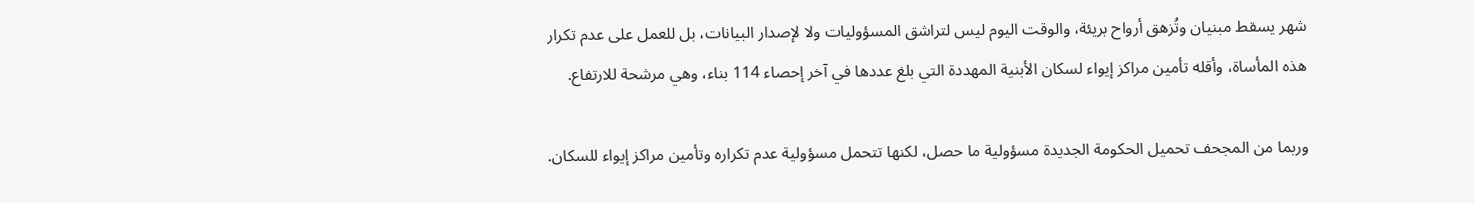شهر يسقط مبنيان وتُزهق أرواح بريئة، والوقت اليوم ليس لتراشق المسؤوليات ولا لإصدار البيانات، بل للعمل على عدم تكرار هذه المأساة، وأقله تأمين مراكز إيواء لسكان الأبنية المهددة التي بلغ عددها في آخر إحصاء 114 بناء، وهي مرشحة للارتفاع.

وربما من المجحف تحميل الحكومة الجديدة مسؤولية ما حصل، لكنها تتحمل مسؤولية عدم تكراره وتأمين مراكز إيواء للسكان.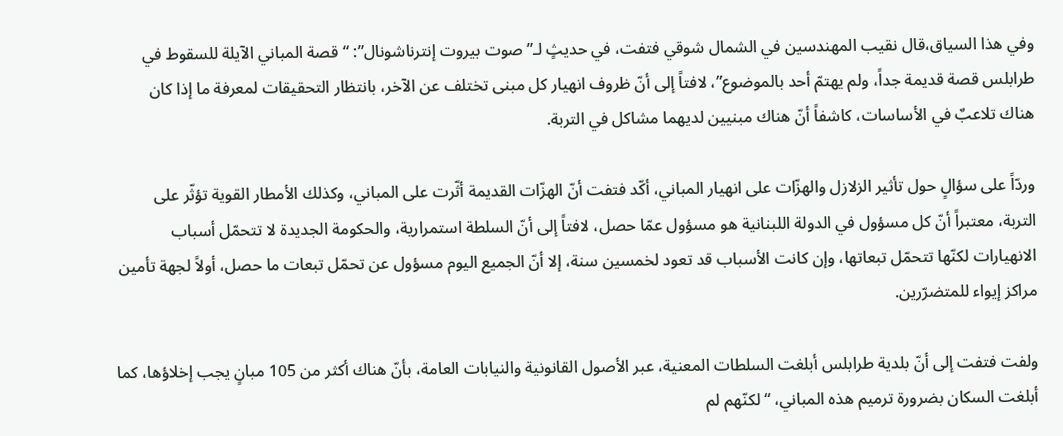وفي هذا السياق،قال نقيب المهندسين في الشمال شوقي فتفت، في حديثٍ لـ”صوت بيروت إنترناشونال”: “قصة المباني الآيلة للسقوط في طرابلس قصة قديمة جداً، ولم يهتمّ أحد بالموضوع”، لافتاً إلى أنّ ظروف انهيار كل مبنى تختلف عن الآخر، بانتظار التحقيقات لمعرفة ما إذا كان هناك تلاعبٌ في الأساسات، كاشفاً أنّ هناك مبنيين لديهما مشاكل في التربة.

وردّاً على سؤالٍ حول تأثير الزلازل والهزّات على انهيار المباني، أكّد فتفت أنّ الهزّات القديمة أثّرت على المباني، وكذلك الأمطار القوية تؤثّر على التربة، معتبراً أنّ كل مسؤول في الدولة اللبنانية هو مسؤول عمّا حصل، لافتاً إلى أنّ السلطة استمرارية، والحكومة الجديدة لا تتحمّل أسباب الانهيارات لكنّها تتحمّل تبعاتها، وإن كانت الأسباب قد تعود لخمسين سنة، إلا أنّ الجميع اليوم مسؤول عن تحمّل تبعات ما حصل، أولاً لجهة تأمين مراكز إيواء للمتضرّرين.

ولفت فتفت إلى أنّ بلدية طرابلس أبلغت السلطات المعنية، عبر الأصول القانونية والنيابات العامة، بأنّ هناك أكثر من 105 مبانٍ يجب إخلاؤها، كما أبلغت السكان بضرورة ترميم هذه المباني، “لكنّهم لم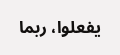يفعلوا، ربما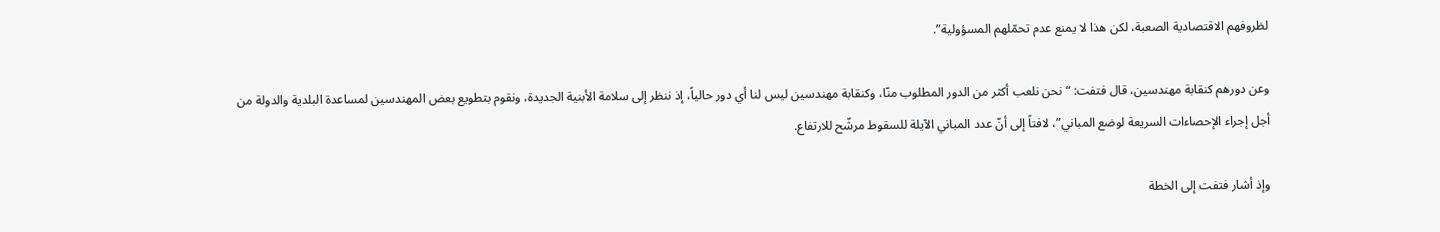لظروفهم الاقتصادية الصعبة، لكن هذا لا يمنع عدم تحمّلهم المسؤولية”.

وعن دورهم كنقابة مهندسين، قال فتفت: “نحن نلعب أكثر من الدور المطلوب منّا، وكنقابة مهندسين ليس لنا أي دور حالياً، إذ ننظر إلى سلامة الأبنية الجديدة، ونقوم بتطويع بعض المهندسين لمساعدة البلدية والدولة من أجل إجراء الإحصاءات السريعة لوضع المباني”، لافتاً إلى أنّ عدد المباني الآيلة للسقوط مرشّح للارتفاع.

وإذ أشار فتفت إلى الخطة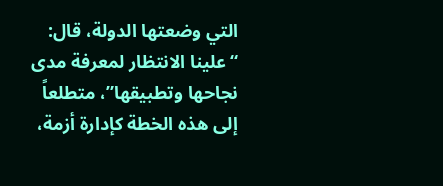التي وضعتها الدولة، قال: “علينا الانتظار لمعرفة مدى نجاحها وتطبيقها”، متطلعاً إلى هذه الخطة كإدارة أزمة،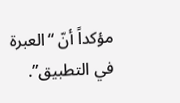مؤكداً أنّ “العبرة في التطبيق”.